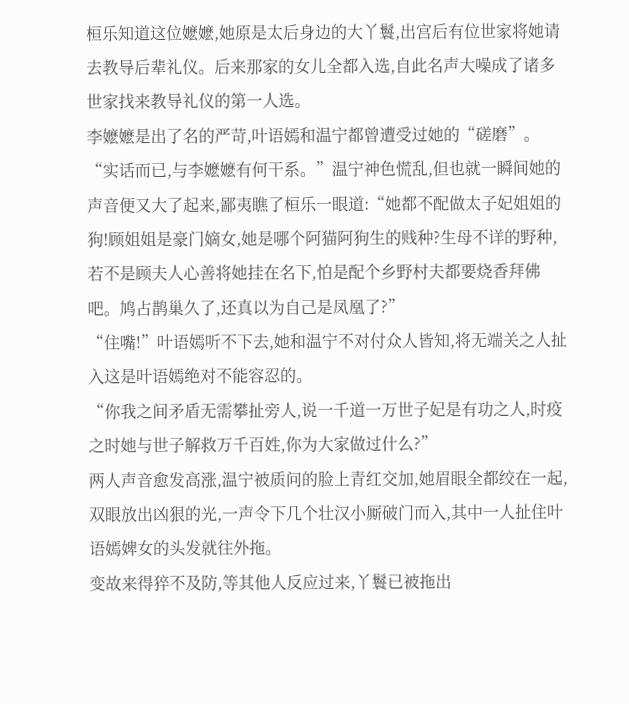桓乐知道这位嬷嬷,她原是太后身边的大丫鬟,出宫后有位世家将她请去教导后辈礼仪。后来那家的女儿全都入选,自此名声大噪成了诸多世家找来教导礼仪的第一人选。
李嬷嬷是出了名的严苛,叶语嫣和温宁都曾遭受过她的“磋磨”。
“实话而已,与李嬷嬷有何干系。”温宁神色慌乱,但也就一瞬间她的声音便又大了起来,鄙夷瞧了桓乐一眼道:“她都不配做太子妃姐姐的狗!顾姐姐是豪门嫡女,她是哪个阿猫阿狗生的贱种?生母不详的野种,若不是顾夫人心善将她挂在名下,怕是配个乡野村夫都要烧香拜佛吧。鸠占鹊巢久了,还真以为自己是凤凰了?”
“住嘴!”叶语嫣听不下去,她和温宁不对付众人皆知,将无端关之人扯入这是叶语嫣绝对不能容忍的。
“你我之间矛盾无需攀扯旁人,说一千道一万世子妃是有功之人,时疫之时她与世子解救万千百姓,你为大家做过什么?”
两人声音愈发高涨,温宁被质问的脸上青红交加,她眉眼全都绞在一起,双眼放出凶狠的光,一声令下几个壮汉小厮破门而入,其中一人扯住叶语嫣婢女的头发就往外拖。
变故来得猝不及防,等其他人反应过来,丫鬟已被拖出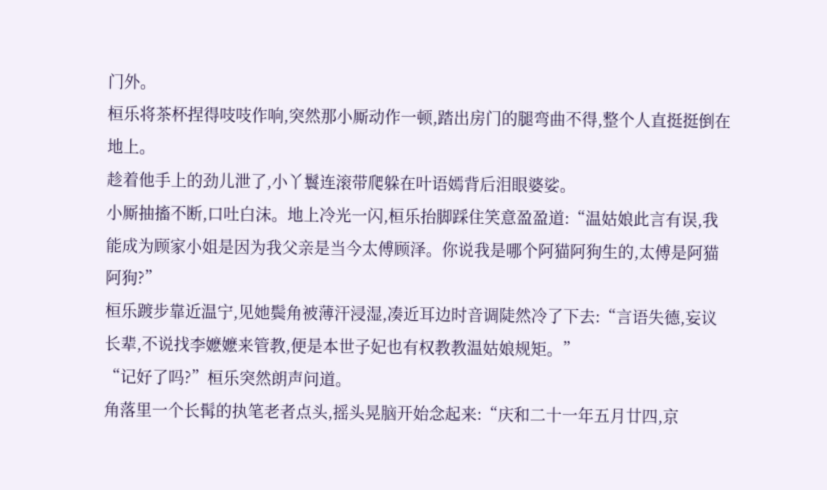门外。
桓乐将茶杯捏得吱吱作响,突然那小厮动作一顿,踏出房门的腿弯曲不得,整个人直挺挺倒在地上。
趁着他手上的劲儿泄了,小丫鬟连滚带爬躲在叶语嫣背后泪眼婆娑。
小厮抽搐不断,口吐白沫。地上冷光一闪,桓乐抬脚踩住笑意盈盈道:“温姑娘此言有误,我能成为顾家小姐是因为我父亲是当今太傅顾泽。你说我是哪个阿猫阿狗生的,太傅是阿猫阿狗?”
桓乐踱步靠近温宁,见她鬓角被薄汗浸湿,凑近耳边时音调陡然冷了下去:“言语失德,妄议长辈,不说找李嬷嬷来管教,便是本世子妃也有权教教温姑娘规矩。”
“记好了吗?”桓乐突然朗声问道。
角落里一个长髯的执笔老者点头,摇头晃脑开始念起来:“庆和二十一年五月廿四,京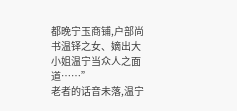都晚宁玉商铺,户部尚书温铎之女、嫡出大小姐温宁当众人之面道……”
老者的话音未落,温宁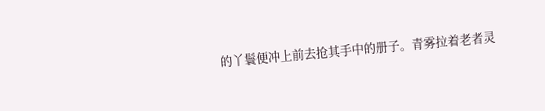的丫鬟便冲上前去抢其手中的册子。青雾拉着老者灵